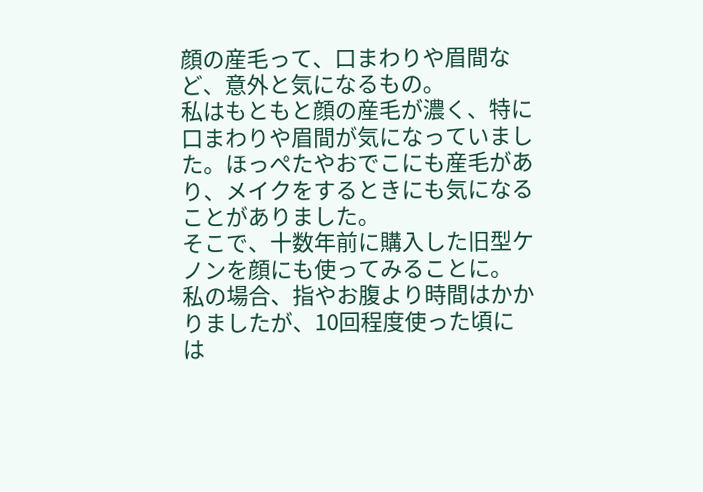顔の産毛って、口まわりや眉間など、意外と気になるもの。
私はもともと顔の産毛が濃く、特に口まわりや眉間が気になっていました。ほっぺたやおでこにも産毛があり、メイクをするときにも気になることがありました。
そこで、十数年前に購入した旧型ケノンを顔にも使ってみることに。
私の場合、指やお腹より時間はかかりましたが、10回程度使った頃には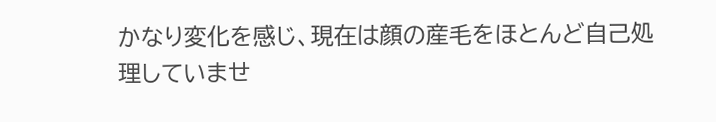かなり変化を感じ、現在は顔の産毛をほとんど自己処理していませ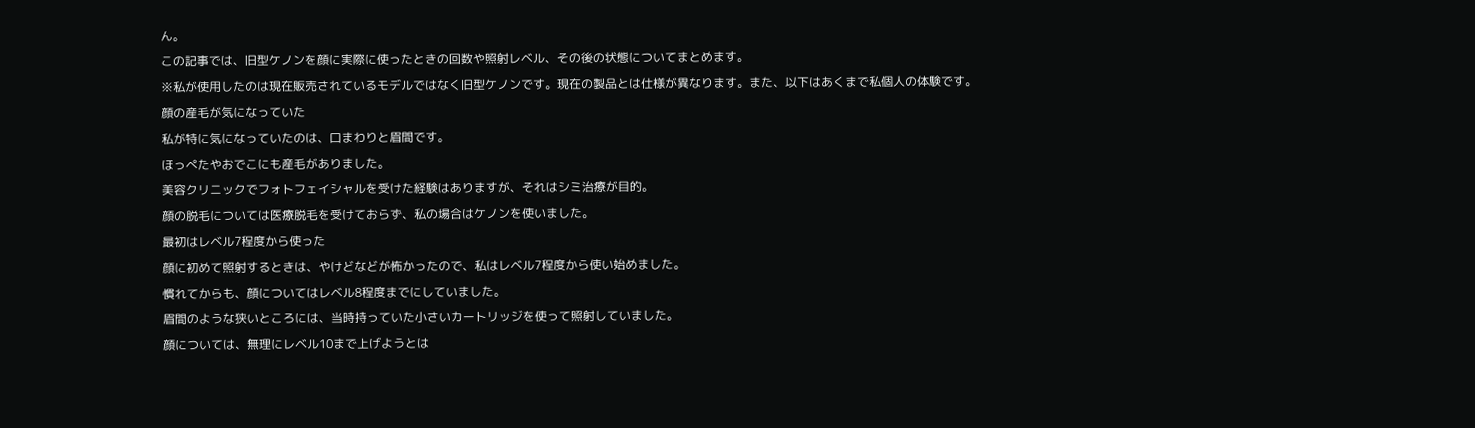ん。
この記事では、旧型ケノンを顔に実際に使ったときの回数や照射レベル、その後の状態についてまとめます。
※私が使用したのは現在販売されているモデルではなく旧型ケノンです。現在の製品とは仕様が異なります。また、以下はあくまで私個人の体験です。
顔の産毛が気になっていた
私が特に気になっていたのは、口まわりと眉間です。
ほっぺたやおでこにも産毛がありました。
美容クリニックでフォトフェイシャルを受けた経験はありますが、それはシミ治療が目的。
顔の脱毛については医療脱毛を受けておらず、私の場合はケノンを使いました。
最初はレベル7程度から使った
顔に初めて照射するときは、やけどなどが怖かったので、私はレベル7程度から使い始めました。
慣れてからも、顔についてはレベル8程度までにしていました。
眉間のような狭いところには、当時持っていた小さいカートリッジを使って照射していました。
顔については、無理にレベル10まで上げようとは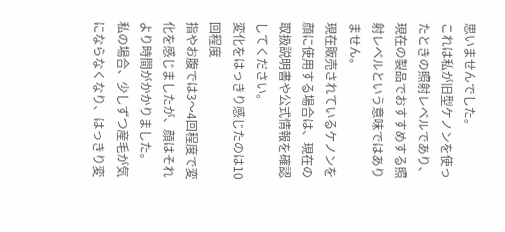思いませんでした。
これは私が旧型ケノンを使ったときの照射レベルであり、現在の製品でおすすめする照射レベルという意味ではありません。
現在販売されているケノンを顔に使用する場合は、現在の取扱説明書や公式情報を確認してください。
変化をはっきり感じたのは10回程度
指やお腹では3〜4回程度で変化を感じましたが、顔はそれより時間がかかりました。
私の場合、少しずつ産毛が気にならなくなり、はっきり変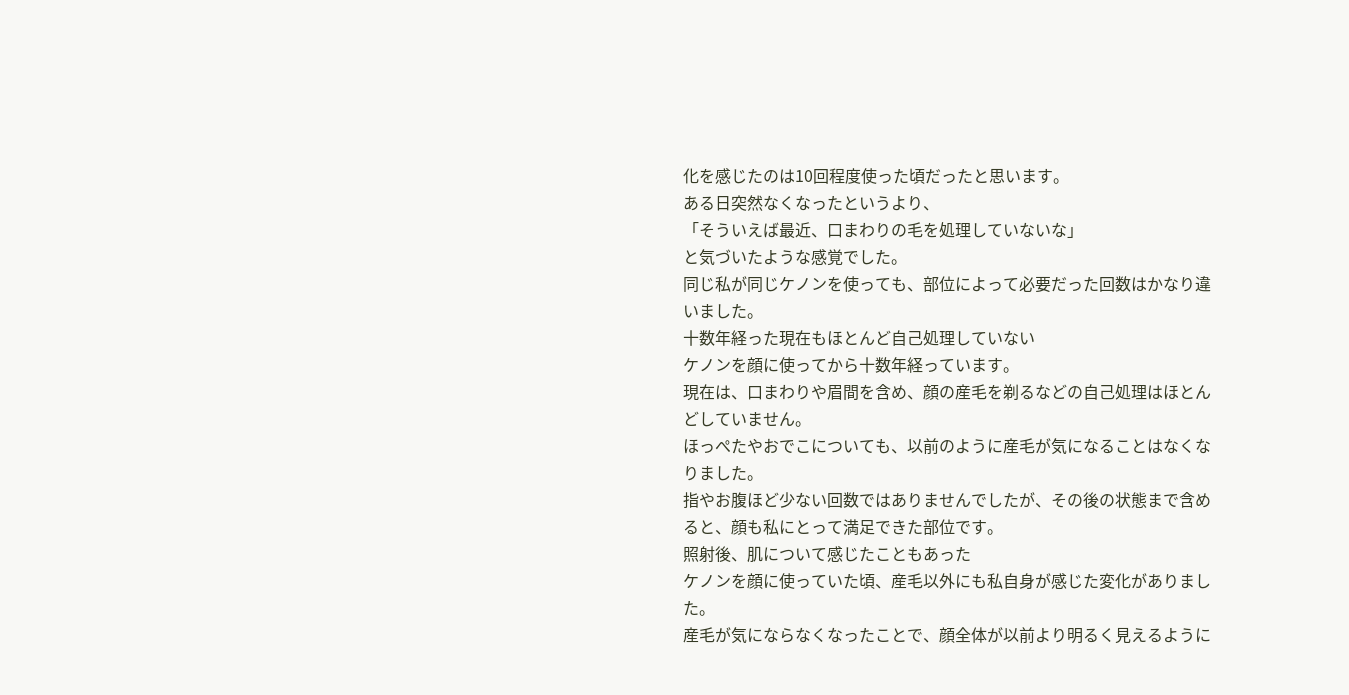化を感じたのは10回程度使った頃だったと思います。
ある日突然なくなったというより、
「そういえば最近、口まわりの毛を処理していないな」
と気づいたような感覚でした。
同じ私が同じケノンを使っても、部位によって必要だった回数はかなり違いました。
十数年経った現在もほとんど自己処理していない
ケノンを顔に使ってから十数年経っています。
現在は、口まわりや眉間を含め、顔の産毛を剃るなどの自己処理はほとんどしていません。
ほっぺたやおでこについても、以前のように産毛が気になることはなくなりました。
指やお腹ほど少ない回数ではありませんでしたが、その後の状態まで含めると、顔も私にとって満足できた部位です。
照射後、肌について感じたこともあった
ケノンを顔に使っていた頃、産毛以外にも私自身が感じた変化がありました。
産毛が気にならなくなったことで、顔全体が以前より明るく見えるように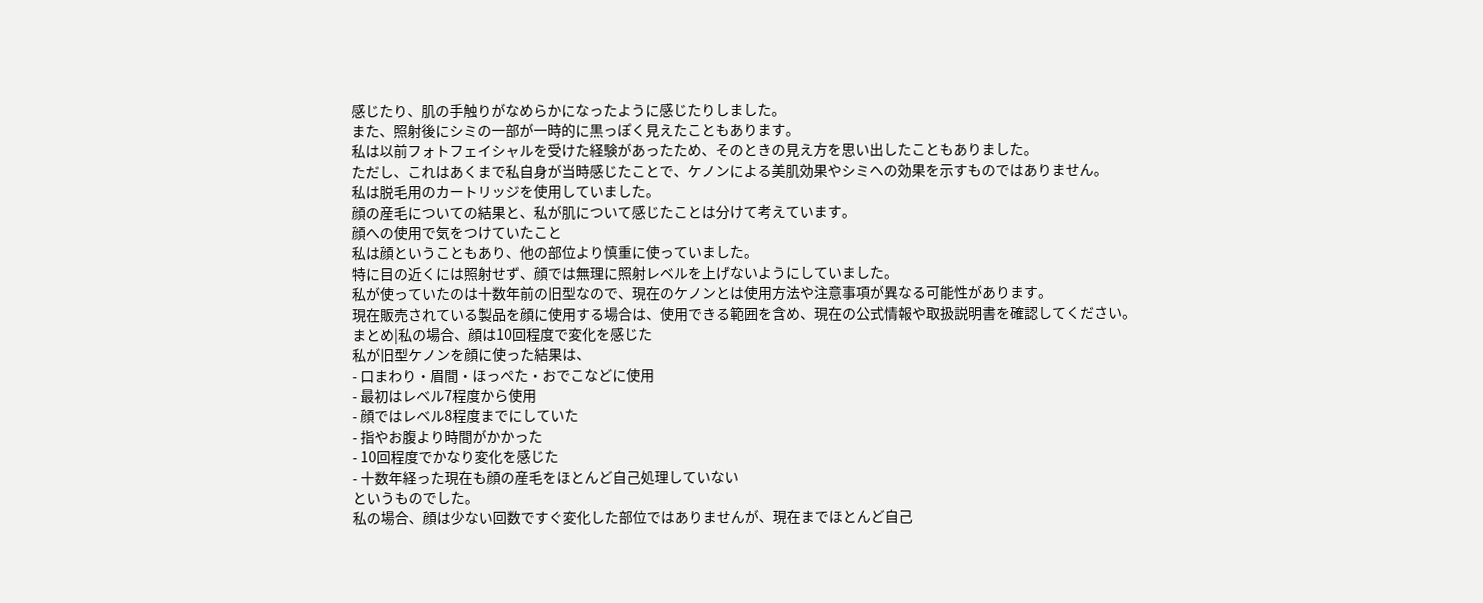感じたり、肌の手触りがなめらかになったように感じたりしました。
また、照射後にシミの一部が一時的に黒っぽく見えたこともあります。
私は以前フォトフェイシャルを受けた経験があったため、そのときの見え方を思い出したこともありました。
ただし、これはあくまで私自身が当時感じたことで、ケノンによる美肌効果やシミへの効果を示すものではありません。
私は脱毛用のカートリッジを使用していました。
顔の産毛についての結果と、私が肌について感じたことは分けて考えています。
顔への使用で気をつけていたこと
私は顔ということもあり、他の部位より慎重に使っていました。
特に目の近くには照射せず、顔では無理に照射レベルを上げないようにしていました。
私が使っていたのは十数年前の旧型なので、現在のケノンとは使用方法や注意事項が異なる可能性があります。
現在販売されている製品を顔に使用する場合は、使用できる範囲を含め、現在の公式情報や取扱説明書を確認してください。
まとめ|私の場合、顔は10回程度で変化を感じた
私が旧型ケノンを顔に使った結果は、
- 口まわり・眉間・ほっぺた・おでこなどに使用
- 最初はレベル7程度から使用
- 顔ではレベル8程度までにしていた
- 指やお腹より時間がかかった
- 10回程度でかなり変化を感じた
- 十数年経った現在も顔の産毛をほとんど自己処理していない
というものでした。
私の場合、顔は少ない回数ですぐ変化した部位ではありませんが、現在までほとんど自己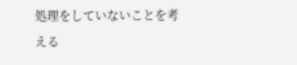処理をしていないことを考える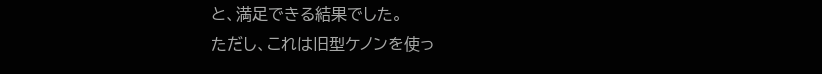と、満足できる結果でした。
ただし、これは旧型ケノンを使っ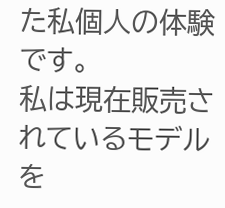た私個人の体験です。
私は現在販売されているモデルを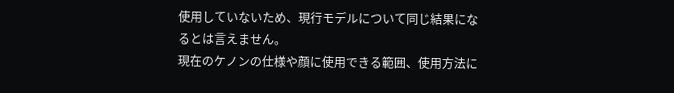使用していないため、現行モデルについて同じ結果になるとは言えません。
現在のケノンの仕様や顔に使用できる範囲、使用方法に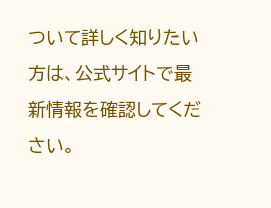ついて詳しく知りたい方は、公式サイトで最新情報を確認してください。